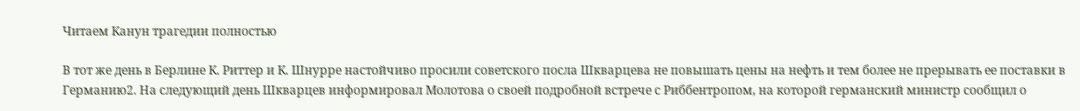Читаем Канун трагедии полностью

В тот же день в Берлине К. Риттер и К. Шнурре настойчиво просили советского посла Шкварцева не повышать цены на нефть и тем более не прерывать ее поставки в Германию2. На следующий день Шкварцев информировал Молотова о своей подробной встрече с Риббентропом, на которой германский министр сообщил о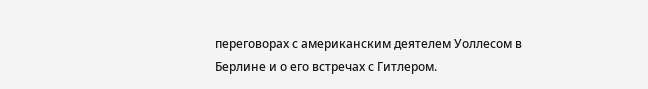переговорах с американским деятелем Уоллесом в Берлине и о его встречах с Гитлером.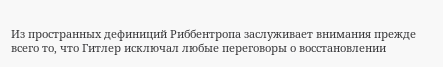Из пространных дефиниций Риббентропа заслуживает внимания прежде всего то, что Гитлер исключал любые переговоры о восстановлении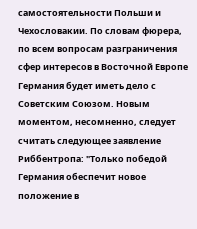самостоятельности Польши и Чехословакии. По словам фюрера, по всем вопросам разграничения сфер интересов в Восточной Европе Германия будет иметь дело с Советским Союзом. Новым моментом, несомненно, следует считать следующее заявление Риббентропа: "Только победой Германия обеспечит новое положение в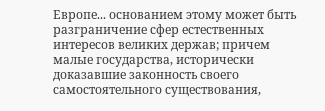Европе... основанием этому может быть разграничение сфер естественных интересов великих держав; причем малые государства, исторически доказавшие законность своего самостоятельного существования,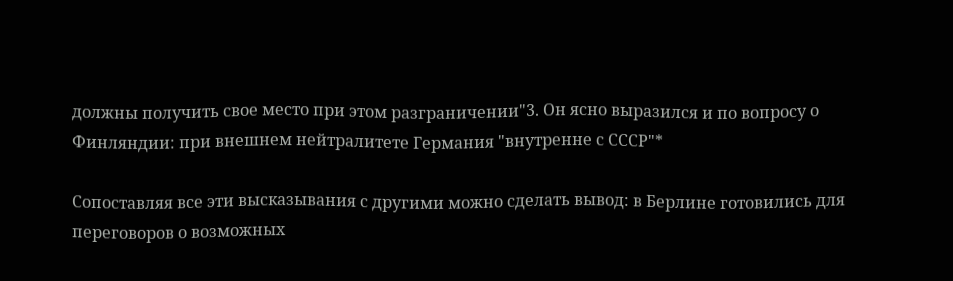должны получить свое место при этом разграничении"3. Он ясно выразился и по вопросу о Финляндии: при внешнем нейтралитете Германия "внутренне с СССР"*

Сопоставляя все эти высказывания с другими можно сделать вывод: в Берлине готовились для переговоров о возможных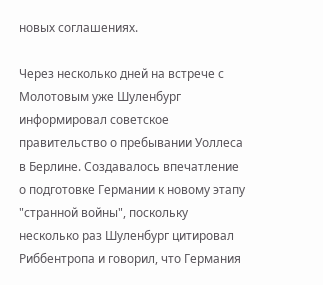новых соглашениях.

Через несколько дней на встрече с Молотовым уже Шуленбург информировал советское правительство о пребывании Уоллеса в Берлине. Создавалось впечатление о подготовке Германии к новому этапу "странной войны", поскольку несколько раз Шуленбург цитировал Риббентропа и говорил, что Германия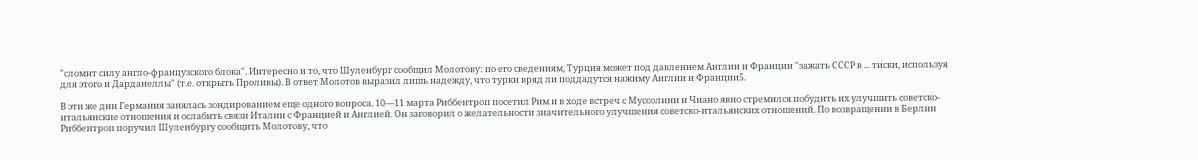"сломит силу англо-французского блока". Интересно и то, что Шуленбург сообщил Молотову: по его сведениям, Турция может под давлением Англии и Франции "зажать СССР в ... тиски, используя для этого и Дарданеллы" (т.е. открыть Проливы). В ответ Молотов выразил лишь надежду, что турки вряд ли поддадутся нажиму Англии и Франции5.

В эти же дни Германия занялась зондированием еще одного вопроса. 10—11 марта Риббентроп посетил Рим и в ходе встреч с Муссолини и Чиано явно стремился побудить их улучшить советско-итальянские отношения и ослабить связи Италии с Францией и Англией. Он заговорил о желательности значительного улучшения советско-итальянских отношений. По возвращении в Берлин Риббентроп поручил Шуленбургу сообщить Молотову, что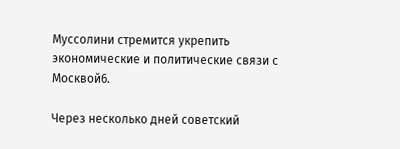Муссолини стремится укрепить экономические и политические связи с Москвой6.

Через несколько дней советский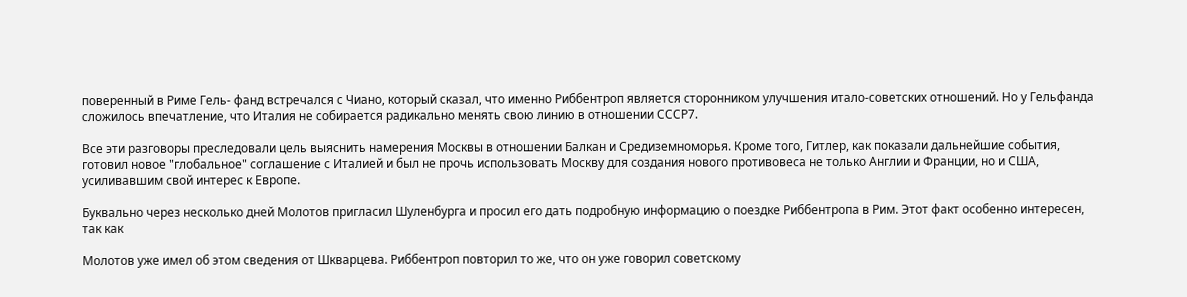поверенный в Риме Гель- фанд встречался с Чиано, который сказал, что именно Риббентроп является сторонником улучшения итало-советских отношений. Но у Гельфанда сложилось впечатление, что Италия не собирается радикально менять свою линию в отношении СССР7.

Все эти разговоры преследовали цель выяснить намерения Москвы в отношении Балкан и Средиземноморья. Кроме того, Гитлер, как показали дальнейшие события, готовил новое "глобальное" соглашение с Италией и был не прочь использовать Москву для создания нового противовеса не только Англии и Франции, но и США, усиливавшим свой интерес к Европе.

Буквально через несколько дней Молотов пригласил Шуленбурга и просил его дать подробную информацию о поездке Риббентропа в Рим. Этот факт особенно интересен, так как

Молотов уже имел об этом сведения от Шкварцева. Риббентроп повторил то же, что он уже говорил советскому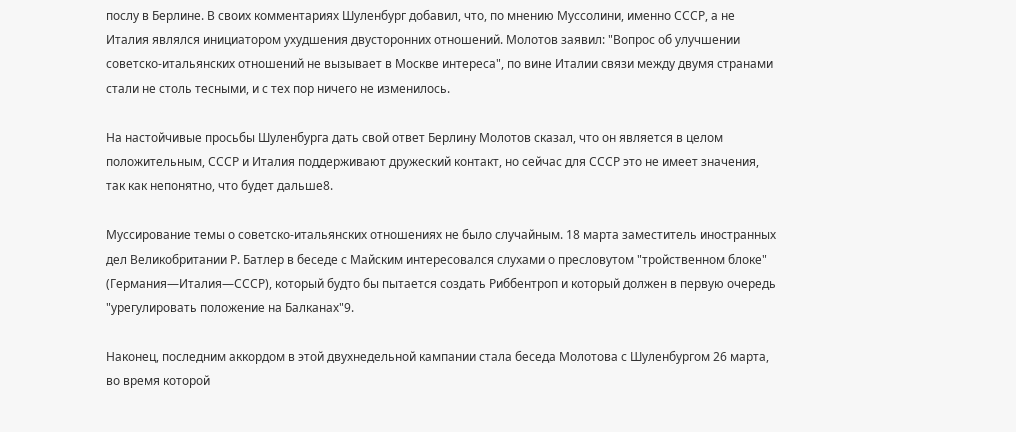послу в Берлине. В своих комментариях Шуленбург добавил, что, по мнению Муссолини, именно СССР, а не Италия являлся инициатором ухудшения двусторонних отношений. Молотов заявил: "Вопрос об улучшении советско-итальянских отношений не вызывает в Москве интереса", по вине Италии связи между двумя странами стали не столь тесными, и с тех пор ничего не изменилось.

На настойчивые просьбы Шуленбурга дать свой ответ Берлину Молотов сказал, что он является в целом положительным, СССР и Италия поддерживают дружеский контакт, но сейчас для СССР это не имеет значения, так как непонятно, что будет дальше8.

Муссирование темы о советско-итальянских отношениях не было случайным. 18 марта заместитель иностранных дел Великобритании Р. Батлер в беседе с Майским интересовался слухами о пресловутом "тройственном блоке" (Германия—Италия—СССР), который будто бы пытается создать Риббентроп и который должен в первую очередь "урегулировать положение на Балканах"9.

Наконец, последним аккордом в этой двухнедельной кампании стала беседа Молотова с Шуленбургом 26 марта, во время которой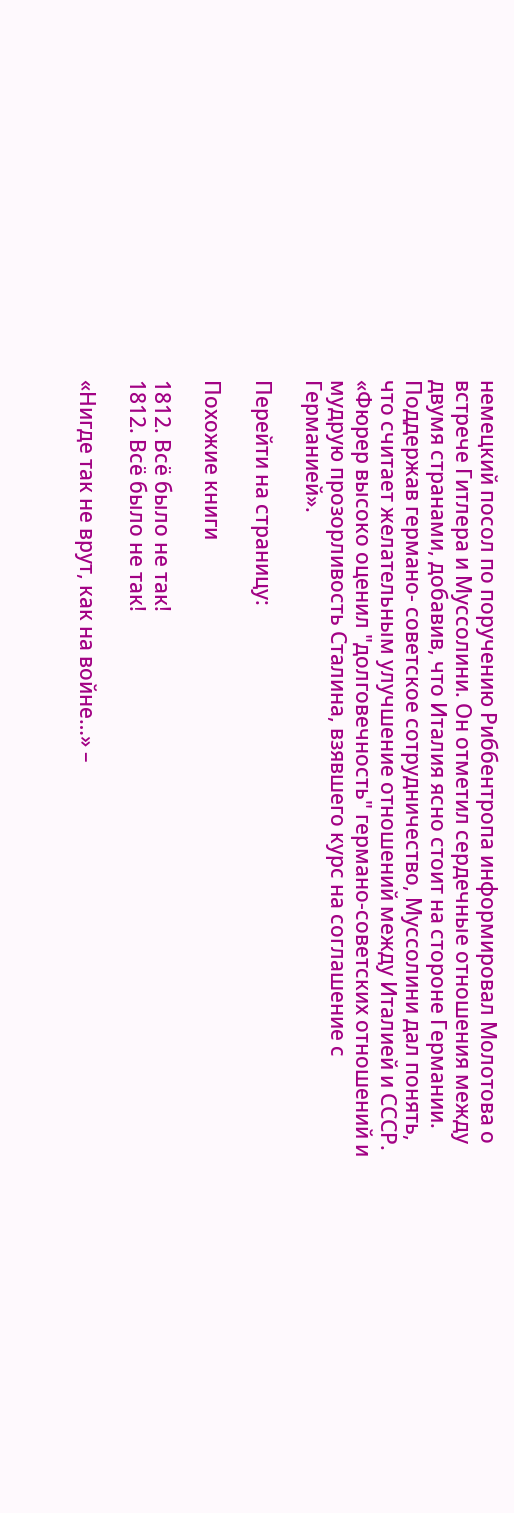немецкий посол по поручению Риббентропа информировал Молотова о встрече Гитлера и Муссолини. Он отметил сердечные отношения между двумя странами, добавив, что Италия ясно стоит на стороне Германии. Поддержав германо- советское сотрудничество, Муссолини дал понять, что считает желательным улучшение отношений между Италией и СССР. «Фюрер высоко оценил "долговечность" германо-советских отношений и мудрую прозорливость Сталина, взявшего курс на соглашение с Германией».

Перейти на страницу:

Похожие книги

1812. Всё было не так!
1812. Всё было не так!

«Нигде так не врут, как на войне…» –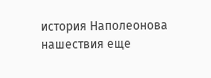история Наполеонова нашествия еще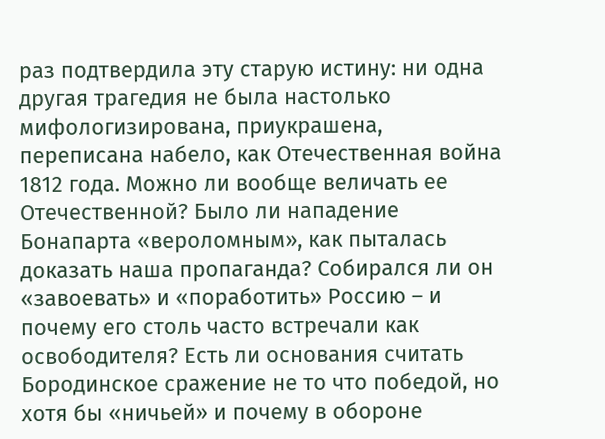раз подтвердила эту старую истину: ни одна другая трагедия не была настолько мифологизирована, приукрашена, переписана набело, как Отечественная война 1812 года. Можно ли вообще величать ее Отечественной? Было ли нападение Бонапарта «вероломным», как пыталась доказать наша пропаганда? Собирался ли он «завоевать» и «поработить» Россию – и почему его столь часто встречали как освободителя? Есть ли основания считать Бородинское сражение не то что победой, но хотя бы «ничьей» и почему в обороне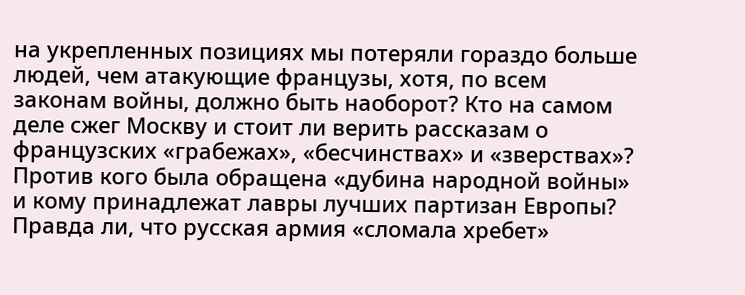на укрепленных позициях мы потеряли гораздо больше людей, чем атакующие французы, хотя, по всем законам войны, должно быть наоборот? Кто на самом деле сжег Москву и стоит ли верить рассказам о французских «грабежах», «бесчинствах» и «зверствах»? Против кого была обращена «дубина народной войны» и кому принадлежат лавры лучших партизан Европы? Правда ли, что русская армия «сломала хребет»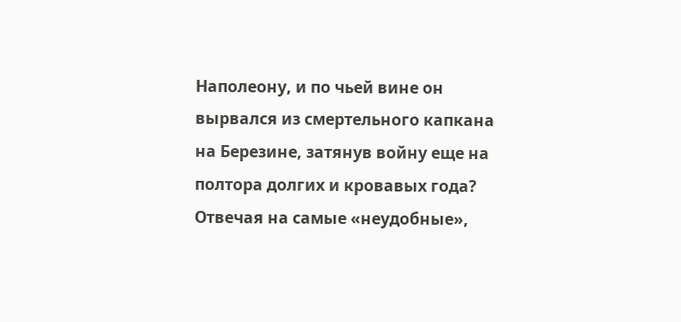Наполеону, и по чьей вине он вырвался из смертельного капкана на Березине, затянув войну еще на полтора долгих и кровавых года? Отвечая на самые «неудобные»,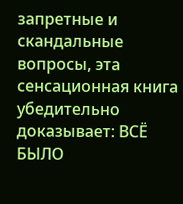запретные и скандальные вопросы, эта сенсационная книга убедительно доказывает: ВСЁ БЫЛО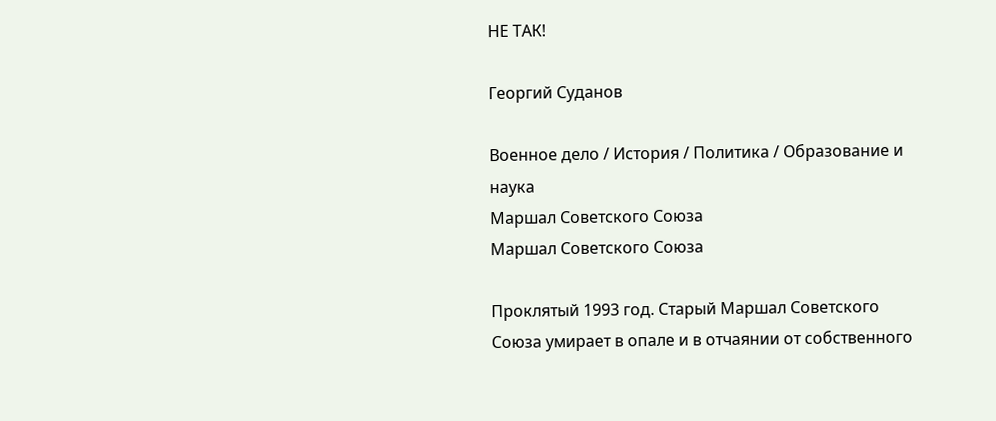НЕ ТАК!

Георгий Суданов

Военное дело / История / Политика / Образование и наука
Маршал Советского Союза
Маршал Советского Союза

Проклятый 1993 год. Старый Маршал Советского Союза умирает в опале и в отчаянии от собственного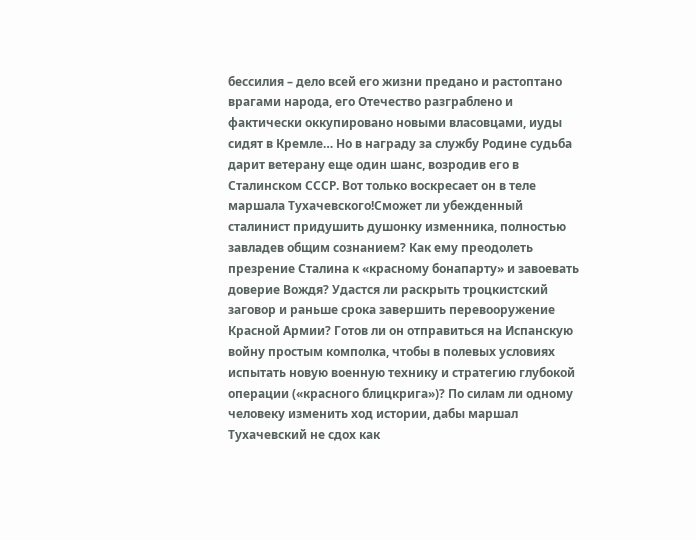бессилия – дело всей его жизни предано и растоптано врагами народа, его Отечество разграблено и фактически оккупировано новыми власовцами, иуды сидят в Кремле… Но в награду за службу Родине судьба дарит ветерану еще один шанс, возродив его в Сталинском СССР. Вот только воскресает он в теле маршала Тухачевского!Сможет ли убежденный сталинист придушить душонку изменника, полностью завладев общим сознанием? Как ему преодолеть презрение Сталина к «красному бонапарту» и завоевать доверие Вождя? Удастся ли раскрыть троцкистский заговор и раньше срока завершить перевооружение Красной Армии? Готов ли он отправиться на Испанскую войну простым комполка, чтобы в полевых условиях испытать новую военную технику и стратегию глубокой операции («красного блицкрига»)? По силам ли одному человеку изменить ход истории, дабы маршал Тухачевский не сдох как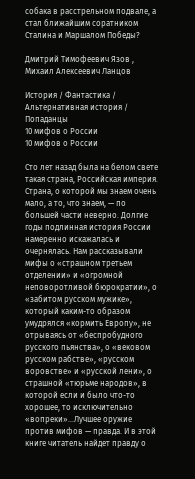собака в расстрельном подвале, а стал ближайшим соратником Сталина и Маршалом Победы?

Дмитрий Тимофеевич Язов , Михаил Алексеевич Ланцов

История / Фантастика / Альтернативная история / Попаданцы
10 мифов о России
10 мифов о России

Сто лет назад была на белом свете такая страна, Российская империя. Страна, о которой мы знаем очень мало, а то, что знаем, — по большей части неверно. Долгие годы подлинная история России намеренно искажалась и очернялась. Нам рассказывали мифы о «страшном третьем отделении» и «огромной неповоротливой бюрократии», о «забитом русском мужике», который каким-то образом умудрялся «кормить Европу», не отрываясь от «беспробудного русского пьянства», о «вековом русском рабстве», «русском воровстве» и «русской лени», о страшной «тюрьме народов», в которой если и было что-то хорошее, то исключительно «вопреки»...Лучшее оружие против мифов — правда. И в этой книге читатель найдет правду о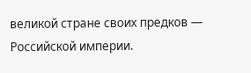великой стране своих предков — Российской империи.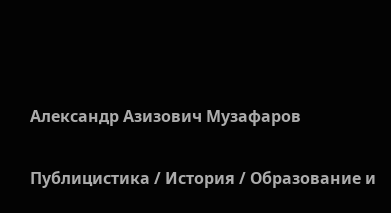Александр Азизович Музафаров

Публицистика / История / Образование и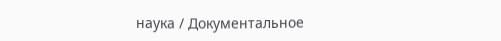наука / Документальное